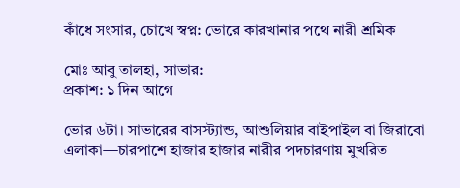কাঁধে সংসার, চোখে স্বপ্ন: ভোরে কারখানার পথে নারী শ্রমিক

মোঃ আবু তালহা, সাভার:
প্রকাশ: ১ দিন আগে

ভোর ৬টা। সাভারের বাসস্ট্যান্ড, আশুলিয়ার বাইপাইল বা জিরাবো এলাকা—চারপাশে হাজার হাজার নারীর পদচারণায় মুখরিত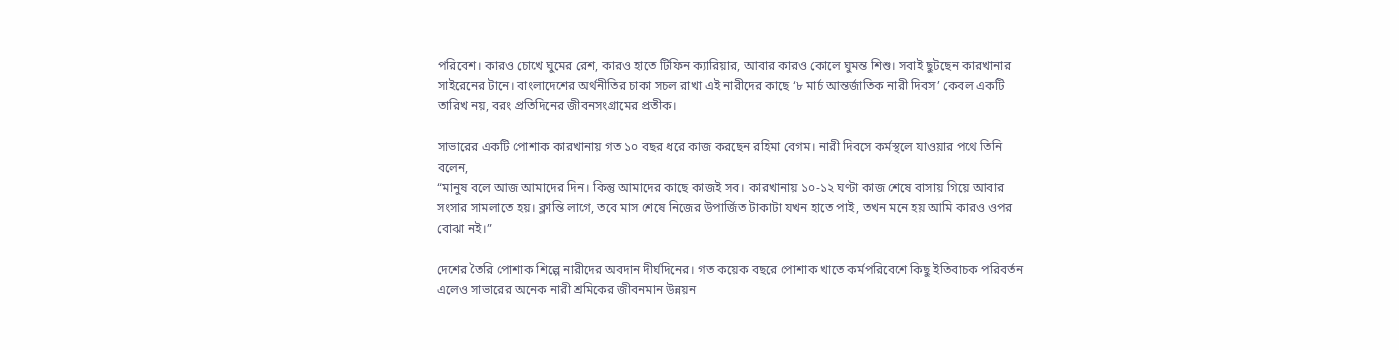পরিবেশ। কারও চোখে ঘুমের রেশ, কারও হাতে টিফিন ক্যারিয়ার, আবার কারও কোলে ঘুমন্ত শিশু। সবাই ছুটছেন কারখানার সাইরেনের টানে। বাংলাদেশের অর্থনীতির চাকা সচল রাখা এই নারীদের কাছে ‘৮ মার্চ আন্তর্জাতিক নারী দিবস’ কেবল একটি তারিখ নয়, বরং প্রতিদিনের জীবনসংগ্রামের প্রতীক।

সাভারের একটি পোশাক কারখানায় গত ১০ বছর ধরে কাজ করছেন রহিমা বেগম। নারী দিবসে কর্মস্থলে যাওয়ার পথে তিনি বলেন,
“মানুষ বলে আজ আমাদের দিন। কিন্তু আমাদের কাছে কাজই সব। কারখানায় ১০-১২ ঘণ্টা কাজ শেষে বাসায় গিয়ে আবার সংসার সামলাতে হয়। ক্লান্তি লাগে, তবে মাস শেষে নিজের উপার্জিত টাকাটা যখন হাতে পাই, তখন মনে হয় আমি কারও ওপর বোঝা নই।”

দেশের তৈরি পোশাক শিল্পে নারীদের অবদান দীর্ঘদিনের। গত কয়েক বছরে পোশাক খাতে কর্মপরিবেশে কিছু ইতিবাচক পরিবর্তন এলেও সাভারের অনেক নারী শ্রমিকের জীবনমান উন্নয়ন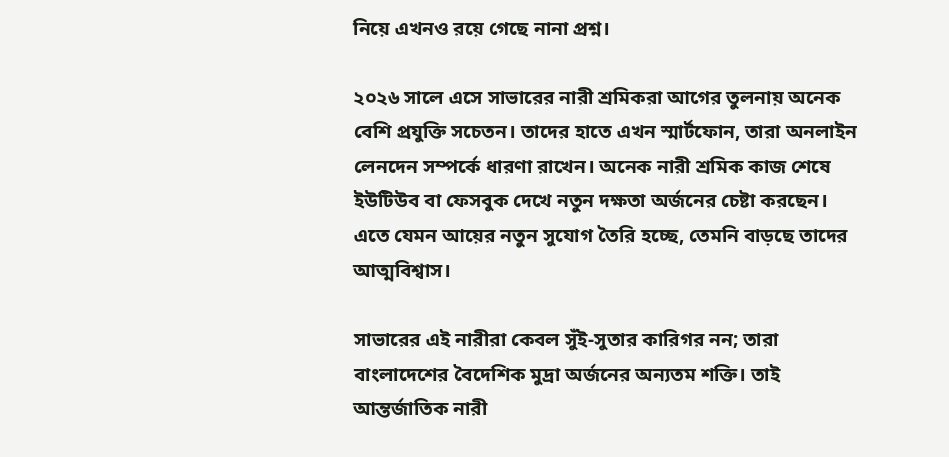নিয়ে এখনও রয়ে গেছে নানা প্রশ্ন।

২০২৬ সালে এসে সাভারের নারী শ্রমিকরা আগের তুলনায় অনেক বেশি প্রযুক্তি সচেতন। তাদের হাতে এখন স্মার্টফোন, তারা অনলাইন লেনদেন সম্পর্কে ধারণা রাখেন। অনেক নারী শ্রমিক কাজ শেষে ইউটিউব বা ফেসবুক দেখে নতুন দক্ষতা অর্জনের চেষ্টা করছেন। এতে যেমন আয়ের নতুন সুযোগ তৈরি হচ্ছে, তেমনি বাড়ছে তাদের আত্মবিশ্বাস।

সাভারের এই নারীরা কেবল সুঁই-সুতার কারিগর নন; তারা বাংলাদেশের বৈদেশিক মুদ্রা অর্জনের অন্যতম শক্তি। তাই আন্তর্জাতিক নারী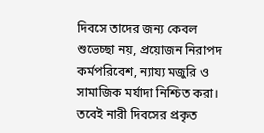দিবসে তাদের জন্য কেবল শুভেচ্ছা নয়, প্রয়োজন নিরাপদ কর্মপরিবেশ, ন্যায্য মজুরি ও সামাজিক মর্যাদা নিশ্চিত করা। তবেই নারী দিবসের প্রকৃত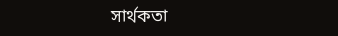সার্থকতা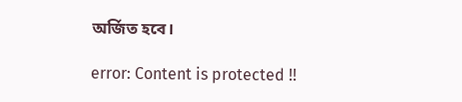অর্জিত হবে।

error: Content is protected !!